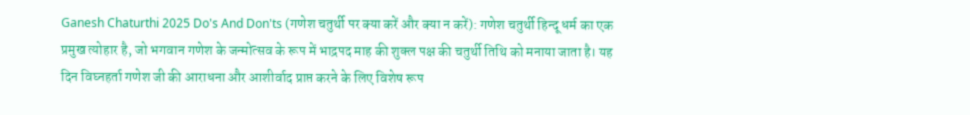Ganesh Chaturthi 2025 Do's And Don'ts (गणेश चतुर्थी पर क्या करें और क्या न करें): गणेश चतुर्थी हिन्दू धर्म का एक प्रमुख त्योहार है, जो भगवान गणेश के जन्मोत्सव के रूप में भाद्रपद माह की शुक्ल पक्ष की चतुर्थी तिथि को मनाया जाता है। यह दिन विघ्नहर्ता गणेश जी की आराधना और आशीर्वाद प्राप्त करने के लिए विशेष रूप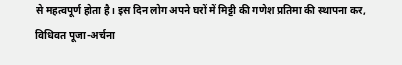से महत्वपूर्ण होता है। इस दिन लोग अपने घरों में मिट्टी की गणेश प्रतिमा की स्थापना कर, विधिवत पूजा-अर्चना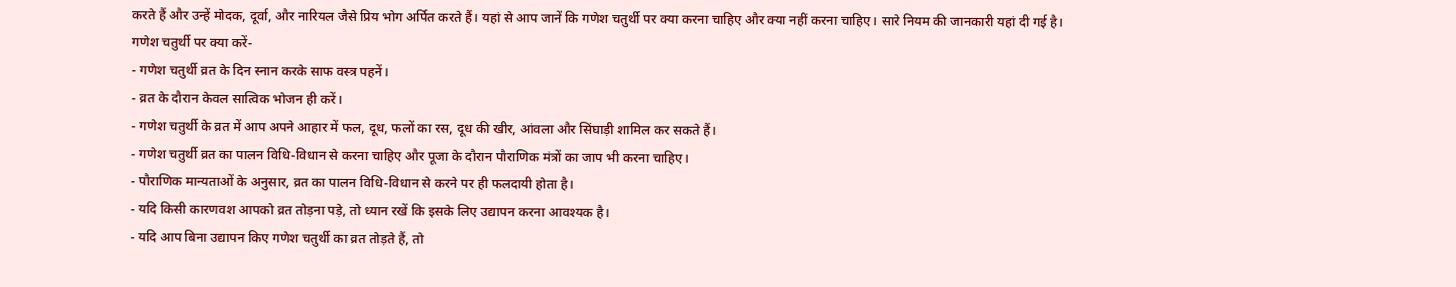करते हैं और उन्हें मोदक, दूर्वा, और नारियल जैसे प्रिय भोग अर्पित करते हैं। यहां से आप जानें कि गणेश चतुर्थी पर क्या करना चाहिए और क्या नहीं करना चाहिए। सारे नियम की जानकारी यहां दी गई है।
गणेश चतुर्थी पर क्या करें-
- गणेश चतुर्थी व्रत के दिन स्नान करके साफ वस्त्र पहनें।
- व्रत के दौरान केवल सात्विक भोजन ही करें।
- गणेश चतुर्थी के व्रत में आप अपने आहार में फल, दूध, फलों का रस, दूध की खीर, आंवला और सिंघाड़ी शामिल कर सकते हैं।
- गणेश चतुर्थी व्रत का पालन विधि-विधान से करना चाहिए और पूजा के दौरान पौराणिक मंत्रों का जाप भी करना चाहिए।
- पौराणिक मान्यताओं के अनुसार, व्रत का पालन विधि-विधान से करने पर ही फलदायी होता है।
- यदि किसी कारणवश आपको व्रत तोड़ना पड़े, तो ध्यान रखें कि इसके लिए उद्यापन करना आवश्यक है।
- यदि आप बिना उद्यापन किए गणेश चतुर्थी का व्रत तोड़ते हैं, तो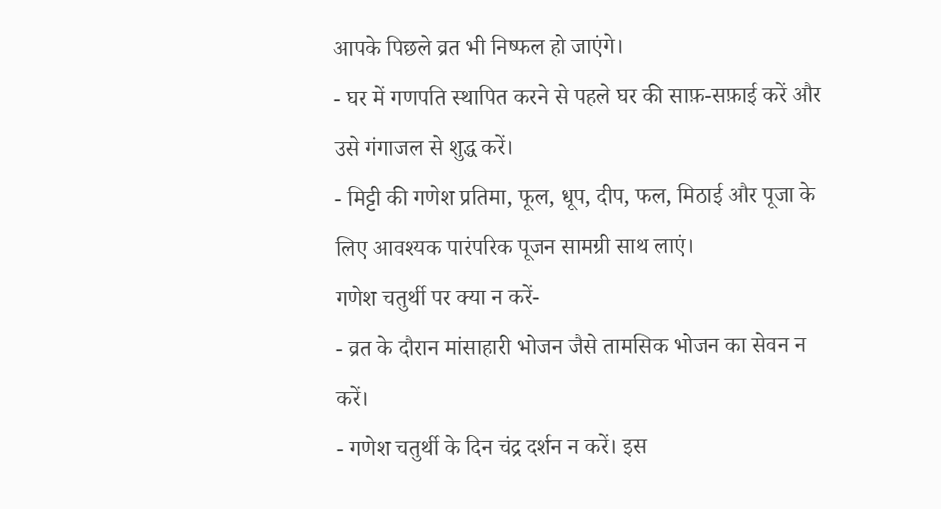आपके पिछले व्रत भी निष्फल हो जाएंगे।
- घर में गणपति स्थापित करने से पहले घर की साफ़-सफ़ाई करें और उसे गंगाजल से शुद्ध करें।
- मिट्टी की गणेश प्रतिमा, फूल, धूप, दीप, फल, मिठाई और पूजा के लिए आवश्यक पारंपरिक पूजन सामग्री साथ लाएं।
गणेश चतुर्थी पर क्या न करें-
- व्रत के दौरान मांसाहारी भोजन जैसे तामसिक भोजन का सेवन न करें।
- गणेश चतुर्थी के दिन चंद्र दर्शन न करें। इस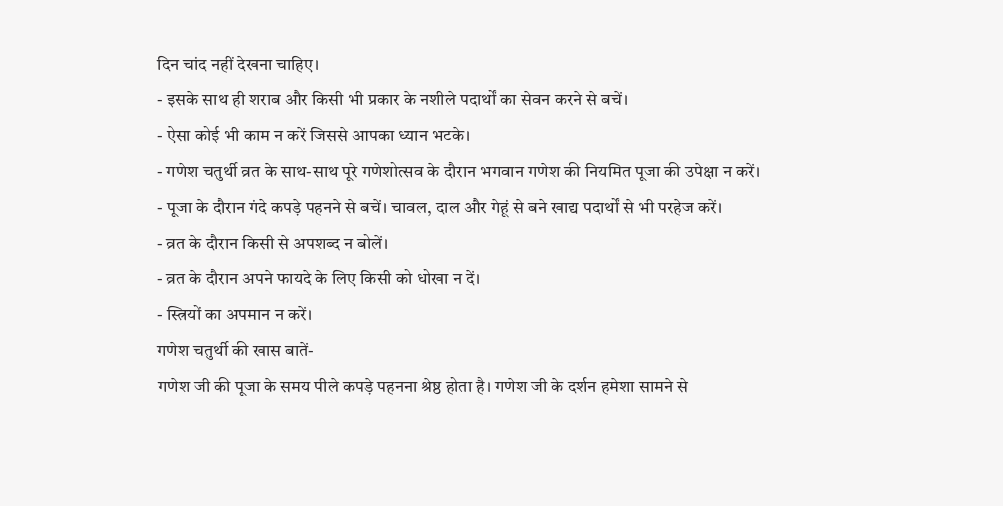दिन चांद नहीं देखना चाहिए।
- इसके साथ ही शराब और किसी भी प्रकार के नशीले पदार्थों का सेवन करने से बचें।
- ऐसा कोई भी काम न करें जिससे आपका ध्यान भटके।
- गणेश चतुर्थी व्रत के साथ-साथ पूरे गणेशोत्सव के दौरान भगवान गणेश की नियमित पूजा की उपेक्षा न करें।
- पूजा के दौरान गंदे कपड़े पहनने से बचें। चावल, दाल और गेहूं से बने खाद्य पदार्थों से भी परहेज करें।
- व्रत के दौरान किसी से अपशब्द न बोलें।
- व्रत के दौरान अपने फायदे के लिए किसी को धोखा न दें।
- स्त्रियों का अपमान न करें।
गणेश चतुर्थी की खास बातें-
गणेश जी की पूजा के समय पीले कपड़े पहनना श्रेष्ठ होता है। गणेश जी के दर्शन हमेशा सामने से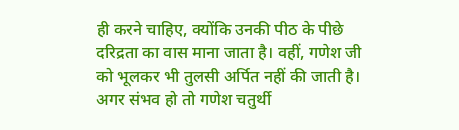ही करने चाहिए, क्योंकि उनकी पीठ के पीछे दरिद्रता का वास माना जाता है। वहीं, गणेश जी को भूलकर भी तुलसी अर्पित नहीं की जाती है। अगर संभव हो तो गणेश चतुर्थी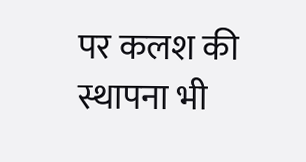पर कलश की स्थापना भी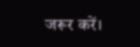जरूर करें।